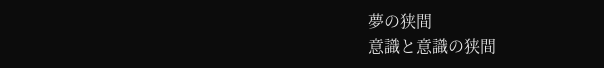夢の狭間
意識と意識の狭間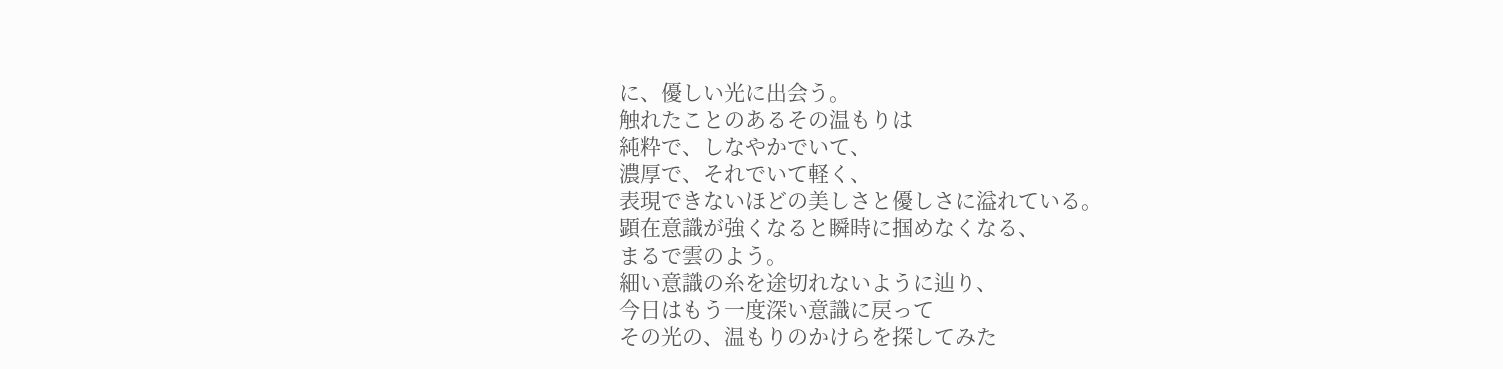に、優しい光に出会う。
触れたことのあるその温もりは
純粋で、しなやかでいて、
濃厚で、それでいて軽く、
表現できないほどの美しさと優しさに溢れている。
顕在意識が強くなると瞬時に掴めなくなる、
まるで雲のよう。
細い意識の糸を途切れないように辿り、
今日はもう一度深い意識に戻って
その光の、温もりのかけらを探してみた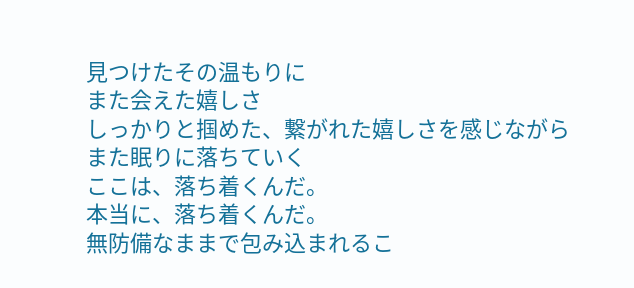見つけたその温もりに
また会えた嬉しさ
しっかりと掴めた、繋がれた嬉しさを感じながら
また眠りに落ちていく
ここは、落ち着くんだ。
本当に、落ち着くんだ。
無防備なままで包み込まれるこ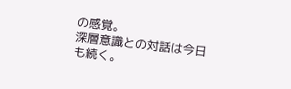の感覚。
深層意識との対話は今日も続く。